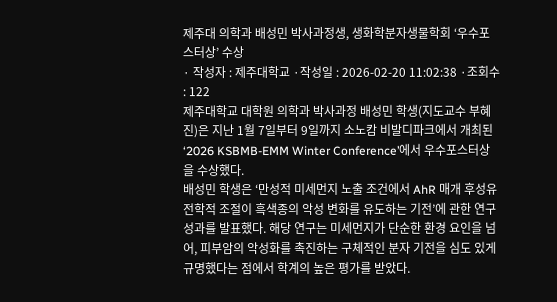제주대 의학과 배성민 박사과정생, 생화학분자생물학회 ‘우수포스터상’ 수상
· 작성자 : 제주대학교 ·작성일 : 2026-02-20 11:02:38 ·조회수 : 122
제주대학교 대학원 의학과 박사과정 배성민 학생(지도교수 부혜진)은 지난 1월 7일부터 9일까지 소노캄 비발디파크에서 개최된 ‘2026 KSBMB-EMM Winter Conference’에서 우수포스터상을 수상했다.
배성민 학생은 ‘만성적 미세먼지 노출 조건에서 AhR 매개 후성유전학적 조절이 흑색종의 악성 변화를 유도하는 기전’에 관한 연구 성과를 발표했다. 해당 연구는 미세먼지가 단순한 환경 요인을 넘어, 피부암의 악성화를 촉진하는 구체적인 분자 기전을 심도 있게 규명했다는 점에서 학계의 높은 평가를 받았다.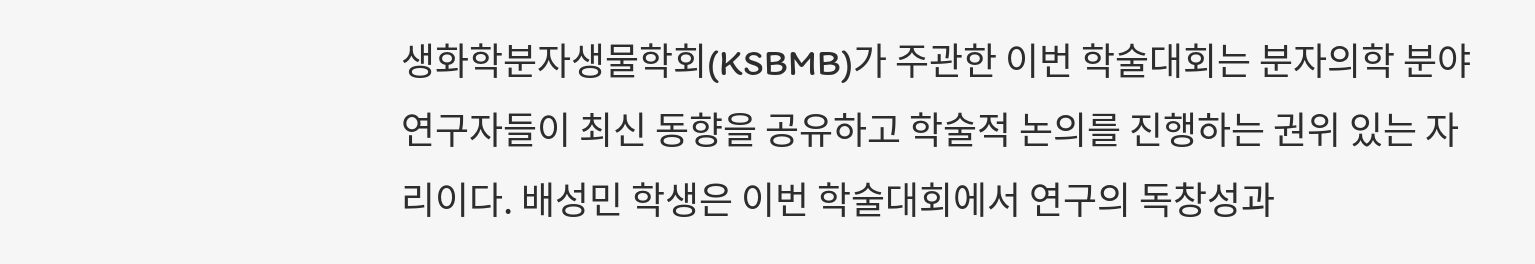생화학분자생물학회(KSBMB)가 주관한 이번 학술대회는 분자의학 분야 연구자들이 최신 동향을 공유하고 학술적 논의를 진행하는 권위 있는 자리이다. 배성민 학생은 이번 학술대회에서 연구의 독창성과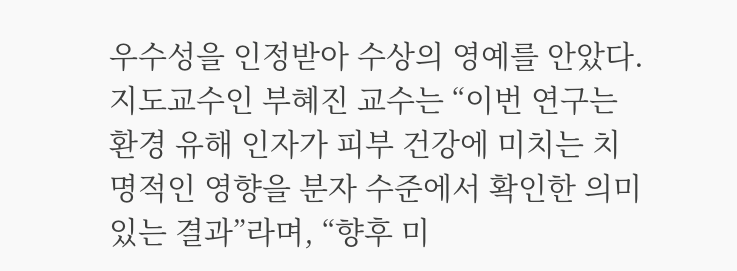우수성을 인정받아 수상의 영예를 안았다.
지도교수인 부혜진 교수는 “이번 연구는 환경 유해 인자가 피부 건강에 미치는 치명적인 영향을 분자 수준에서 확인한 의미 있는 결과”라며, “향후 미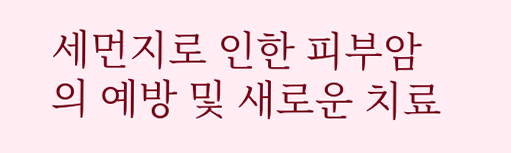세먼지로 인한 피부암의 예방 및 새로운 치료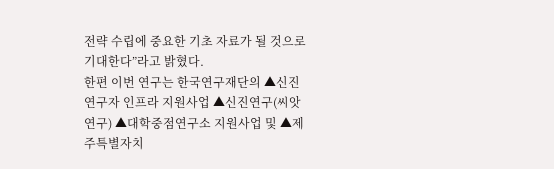전략 수립에 중요한 기초 자료가 될 것으로 기대한다”라고 밝혔다.
한편 이번 연구는 한국연구재단의 ▲신진연구자 인프라 지원사업 ▲신진연구(씨앗연구) ▲대학중점연구소 지원사업 및 ▲제주특별자치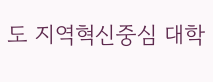도 지역혁신중심 대학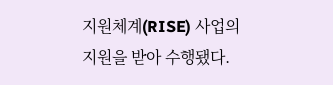지원체계(RISE) 사업의 지원을 받아 수행됐다.